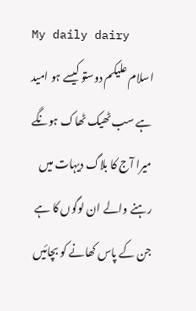My daily dairy
اسلام علیکم دوستو کیسے ہو امید ہے سب ٹھیک ٹھاک ہونگے میرا آج کا بلاگ دیہات میں رہنے والے ان لوگوں کا ہے جن کے پاس کھانے کو بچائیں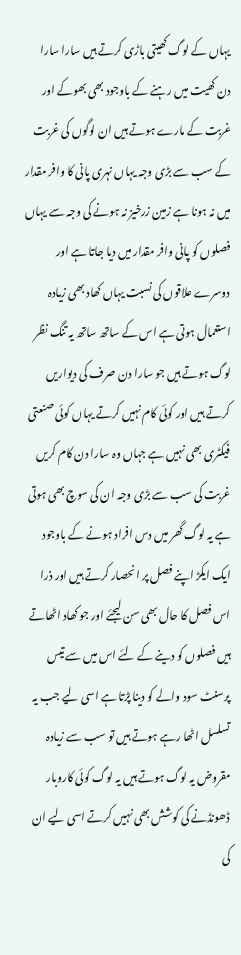یہاں کے لوگ کھیتی باڑی کرتے ہیں سارا سارا دن کھیت میں رہنے کے باوجود بھی بھوکے اور غربت کے مارے ہوتے ہیں ان لوگوں کی غربت کے سب سے بڑی وجہ یہاں نہری پانی کا وافر مقدار میں نہ ہونا ہے زمین زرخیز نہ ہونے کی وجہ سے یہاں فصلوں کو پانی وافر مقدار میں دیا جاتا ہے اور دوسرے علاقوں کی نسبت یہاں کھاد بھی زیادہ استعمال ہوتی ہے اس کے ساتھ ساتھ یہ تنگ نظر لوگ ہوتے ہیں جو سارا دن صرف کی دیواریں کرتے ہیں اور کوئی کام نہیں کرتے یہاں کوئی صنعتی فیکٹری بھی نہیں ہے جہاں وہ سارا دن کام کریں غربت کی سب سے بڑی وجہ ان کی سوچ بھی ہوتی ہے یہ لوگ گھر میں دس افراد ہونے کے باوجود ایک ایکڑ اپنے فصل پر انحصار کرتے ہیں اور ذرا اس فصل کا حال بھی سن لیجئے اور جو کھاد اٹھاتے ہیں فصلوں کو دینے کے لئے اس میں سے تیس پرسنٹ سود والے کو دینا پڑتا ہے اسی لیے جب یہ تسلسل اٹھا رہے ہوتے ہیں تو سب سے زیادہ مقروض یہ لوگ ہوتے ہیں یہ لوگ کوئی کاروبار ڈھونڈنے کی کوشش بھی نہیں کرتے اسی لیے ان کی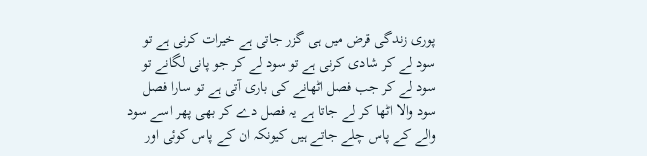پوری زندگی قرض میں ہی گزر جاتی ہے خیرات کرنی ہے تو سود لے کر شادی کرنی ہے تو سود لے کر جو پانی لگانے تو سود لے کر جب فصل اٹھانے کی باری آتی ہے تو سارا فصل سود والا اٹھا کر لے جاتا ہے یہ فصل دے کر بھی پھر اسے سود والے کے پاس چلے جاتے ہیں کیونکہ ان کے پاس کوئی اور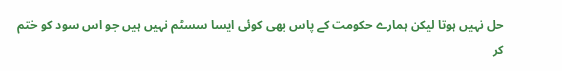حل نہیں ہوتا لیکن ہمارے حکومت کے پاس بھی کوئی ایسا سسٹم نہیں ہیں جو اس سود کو ختم کر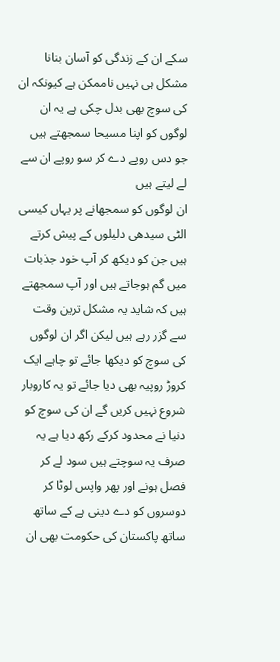سکے ان کے زندگی کو آسان بنانا مشکل ہی نہیں ناممکن ہے کیونکہ ان کی سوچ بھی بدل چکی ہے یہ ان لوگوں کو اپنا مسیحا سمجھتے ہیں جو دس روپے دے کر سو روپے ان سے لے لیتے ہیں
ان لوگوں کو سمجھانے پر یہاں کیسی الٹی سیدھی دلیلوں کے پیش کرتے ہیں جن کو دیکھ کر آپ خود جذبات میں گم ہوجاتے ہیں اور آپ سمجھتے ہیں کہ شاید یہ مشکل ترین وقت سے گزر رہے ہیں لیکن اگر ان لوگوں کی سوچ کو دیکھا جائے تو چاہے ایک کروڑ روپیہ بھی دیا جائے تو یہ کاروبار شروع نہیں کریں گے ان کی سوچ کو دنیا نے محدود کرکے رکھ دیا ہے یہ صرف یہ سوچتے ہیں سود لے کر فصل ہونے اور پھر واپس لوٹا کر دوسروں کو دے دینی ہے کے ساتھ ساتھ پاکستان کی حکومت بھی ان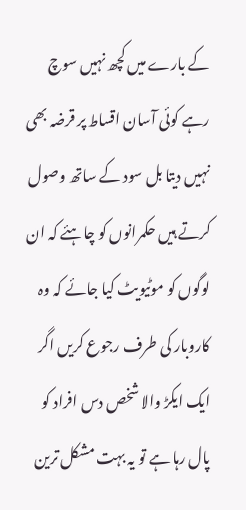کے بارے میں کچھ نہیں سوچ رہے کوئی آسان اقساط پر قرضہ بھی نہیں دیتا بل سود کے ساتھ وصول کرتے ہیں حکمرانوں کو چاہئے کہ ان لوگوں کو موٹیویٹ کیا جائے کہ وہ کاروبار کی طرف رجوع کریں اگر ایک ایکڑ والا شخص دس افراد کو پال رہا ہے تو یہ بہت مشکل ترین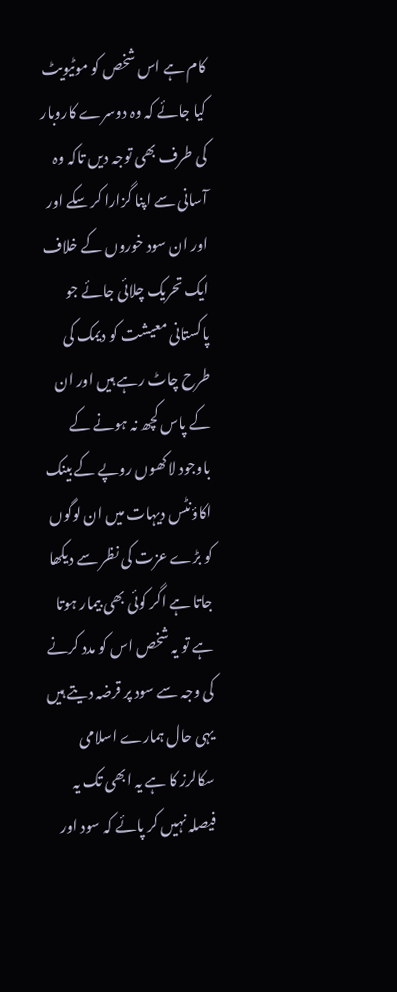کام ہے اس شخص کو موٹیویٹ کیا جائے کہ وہ دوسرے کاروبار کی طرف بھی توجہ دیں تاکہ وہ آسانی سے اپنا گزارا کر سکے اور اور ان سود خوروں کے خلاف ایک تحریک چلائی جائے جو پاکستانی معیشت کو دیمک کی طرح چاٹ رہے ہیں اور ان کے پاس کچھ نہ ہونے کے باوجود لاکھوں روپے کے بینک اکاؤنٹس دیہات میں ان لوگوں کو بڑے عزت کی نظر سے دیکھا جاتا ہے اگر کوئی بھی بیمار ہوتا ہے تو یہ شخص اس کو مدد کرنے کی وجہ سے سود پر قرضہ دیتے ہیں یہی حال ہمارے اسلامی سکالرز کا ہے یہ ابھی تک یہ فیصلہ نہیں کر پائے کہ سود اور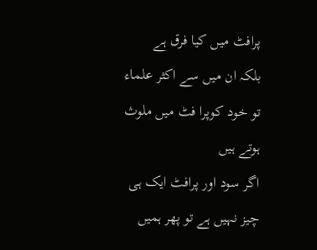پرافٹ میں کیا فرق ہے
بلکہ ان میں سے اکثر علماء تو خود کوپرا فٹ میں ملوث ہوتے ہیں
اگر سود اور پرافٹ ایک ہی چیز نہیں ہے تو پھر ہمیں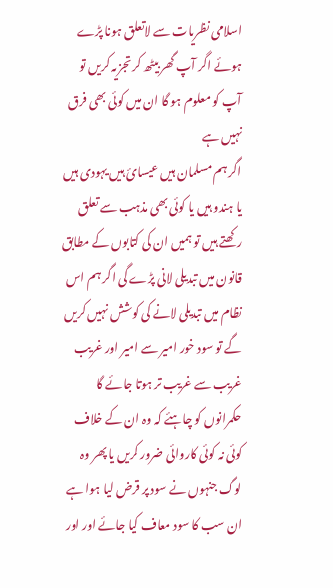اسلامی نظریات سے لاتعلق ہونا پڑے ہوئے اگر آپ گھر بیٹھ کر تجزیہ کریں تو آپ کو معلوم ہو گا ان میں کوئی بھی فرق نہیں ہے
اگر ہم مسلمان ہیں عیسائ ہیں یہودی ہیں یا ہندو ہیں یا کوئی بھی مذہب سے تعلق رکھتے ہیں تو ہمیں ان کی کتابوں کے مطابق قانون میں تبدیلی لانی پڑے گی اگر ہم اس نظام میں تبدیلی لانے کی کوشش نہیں کریں گے تو سود خور امیر سے امیر اور غریب غریب سے غریب تر ہوتا جائے گا
حکمرانوں کو چاہئے کہ وہ ان کے خلاف کوئی نہ کوئی کاروائی ضرور کریں یا پھر وہ لوگ جنہوں نے سود پر قرض لیا ہوا ہے ان سب کا سود معاف کیا جائے اور اور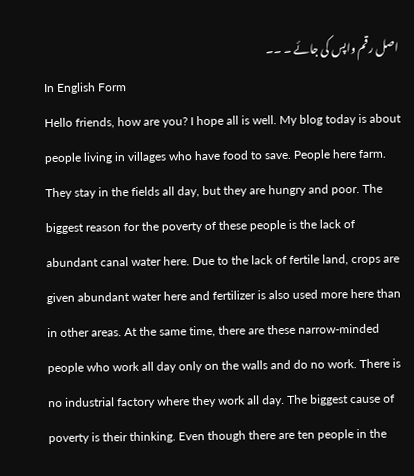اصل رقم واپس کی جائے ۔ ۔۔
In English Form
Hello friends, how are you? I hope all is well. My blog today is about people living in villages who have food to save. People here farm. They stay in the fields all day, but they are hungry and poor. The biggest reason for the poverty of these people is the lack of abundant canal water here. Due to the lack of fertile land, crops are given abundant water here and fertilizer is also used more here than in other areas. At the same time, there are these narrow-minded people who work all day only on the walls and do no work. There is no industrial factory where they work all day. The biggest cause of poverty is their thinking. Even though there are ten people in the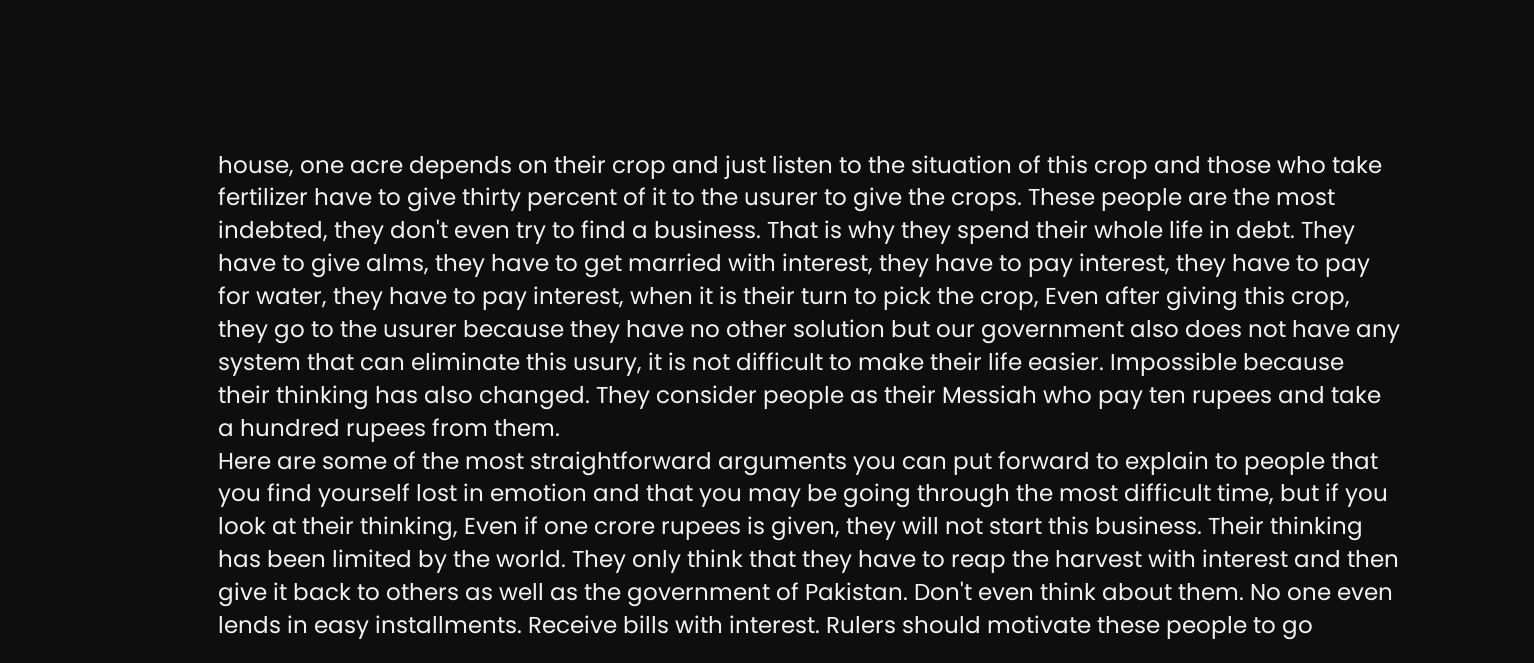house, one acre depends on their crop and just listen to the situation of this crop and those who take fertilizer have to give thirty percent of it to the usurer to give the crops. These people are the most indebted, they don't even try to find a business. That is why they spend their whole life in debt. They have to give alms, they have to get married with interest, they have to pay interest, they have to pay for water, they have to pay interest, when it is their turn to pick the crop, Even after giving this crop, they go to the usurer because they have no other solution but our government also does not have any system that can eliminate this usury, it is not difficult to make their life easier. Impossible because their thinking has also changed. They consider people as their Messiah who pay ten rupees and take a hundred rupees from them.
Here are some of the most straightforward arguments you can put forward to explain to people that you find yourself lost in emotion and that you may be going through the most difficult time, but if you look at their thinking, Even if one crore rupees is given, they will not start this business. Their thinking has been limited by the world. They only think that they have to reap the harvest with interest and then give it back to others as well as the government of Pakistan. Don't even think about them. No one even lends in easy installments. Receive bills with interest. Rulers should motivate these people to go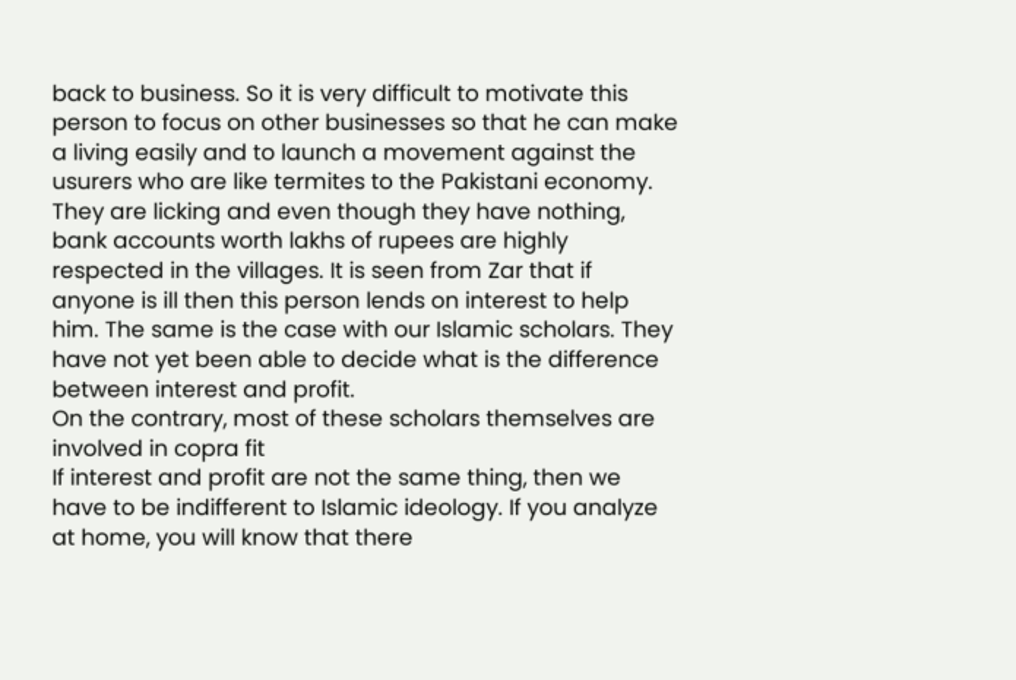back to business. So it is very difficult to motivate this person to focus on other businesses so that he can make a living easily and to launch a movement against the usurers who are like termites to the Pakistani economy. They are licking and even though they have nothing, bank accounts worth lakhs of rupees are highly respected in the villages. It is seen from Zar that if anyone is ill then this person lends on interest to help him. The same is the case with our Islamic scholars. They have not yet been able to decide what is the difference between interest and profit.
On the contrary, most of these scholars themselves are involved in copra fit
If interest and profit are not the same thing, then we have to be indifferent to Islamic ideology. If you analyze at home, you will know that there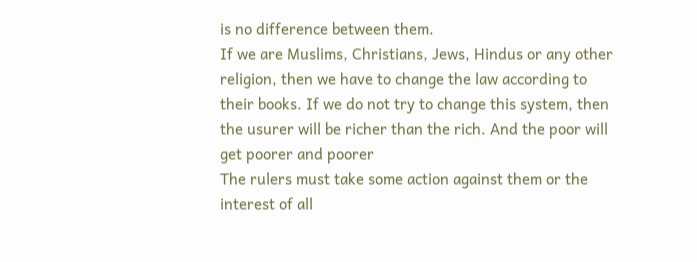is no difference between them.
If we are Muslims, Christians, Jews, Hindus or any other religion, then we have to change the law according to their books. If we do not try to change this system, then the usurer will be richer than the rich. And the poor will get poorer and poorer
The rulers must take some action against them or the interest of all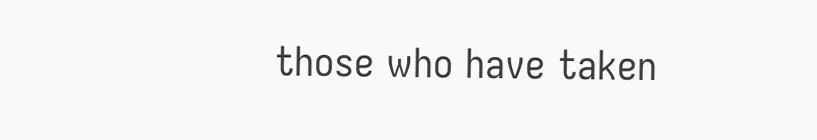those who have taken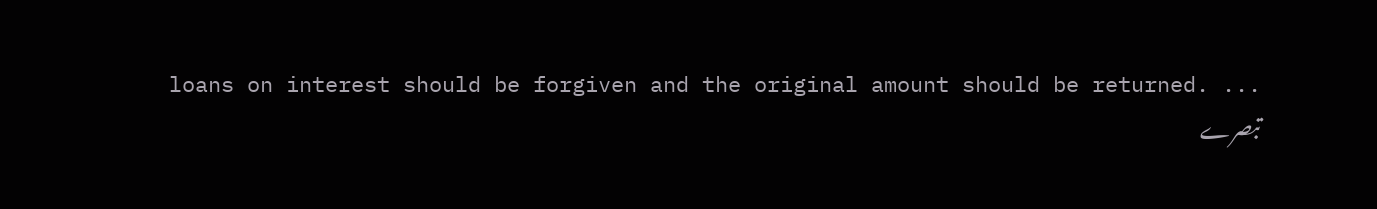loans on interest should be forgiven and the original amount should be returned. ...
تبصرے